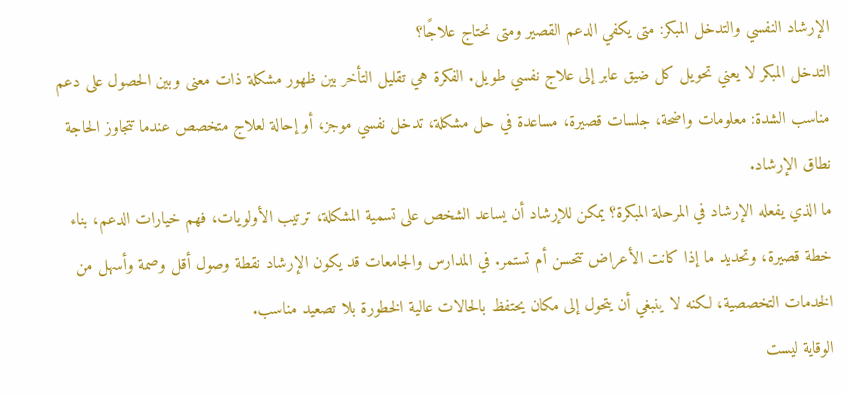الإرشاد النفسي والتدخل المبكر: متى يكفي الدعم القصير ومتى نحتاج علاجًا؟
التدخل المبكر لا يعني تحويل كل ضيق عابر إلى علاج نفسي طويل. الفكرة هي تقليل التأخر بين ظهور مشكلة ذات معنى وبين الحصول على دعم مناسب الشدة: معلومات واضحة، جلسات قصيرة، مساعدة في حل مشكلة، تدخل نفسي موجز، أو إحالة لعلاج متخصص عندما تتجاوز الحاجة نطاق الإرشاد.
ما الذي يفعله الإرشاد في المرحلة المبكرة؟ يمكن للإرشاد أن يساعد الشخص على تسمية المشكلة، ترتيب الأولويات، فهم خيارات الدعم، بناء خطة قصيرة، وتحديد ما إذا كانت الأعراض تتحسن أم تستمر. في المدارس والجامعات قد يكون الإرشاد نقطة وصول أقل وصمة وأسهل من الخدمات التخصصية، لكنه لا ينبغي أن يتحول إلى مكان يحتفظ بالحالات عالية الخطورة بلا تصعيد مناسب.
الوقاية ليست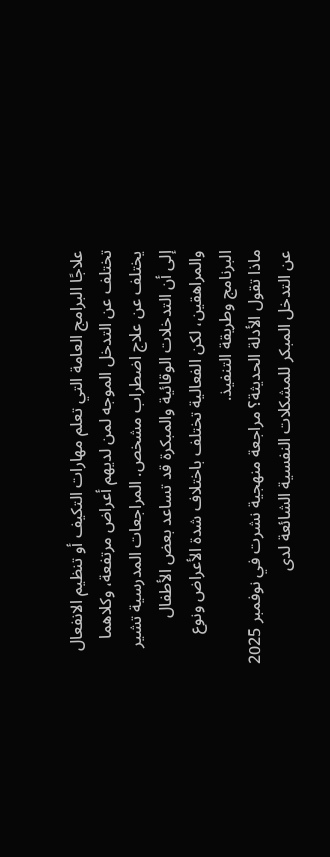علاجًا البرامج العامة التي تعلم مهارات التكيف أو تنظيم الانفعال تختلف عن التدخل الموجه لمن لديهم أعراض مرتفعة، وكلاهما يختلف عن علاج اضطراب مشخص. المراجعات المدرسية تشير إلى أن التدخلات الوقائية والمبكرة قد تساعد بعض الأطفال والمراهقين، لكن الفعالية تختلف باختلاف شدة الأعراض ونوع البرنامج وطريقة التنفيذ.
ماذا تقول الأدلة الحديثة؟ مراجعة منهجية نشرت في نوفمبر 2025 عن التدخل المبكر للمشكلات النفسية الشائعة لدى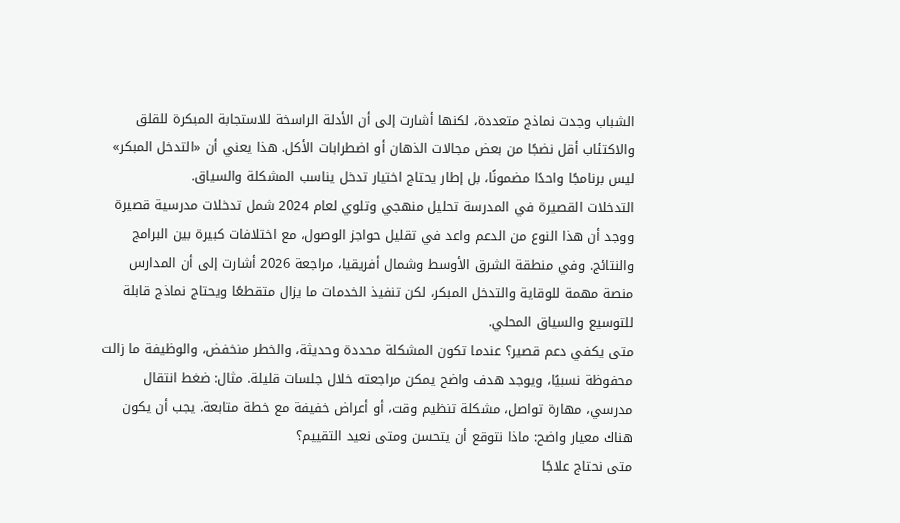الشباب وجدت نماذج متعددة، لكنها أشارت إلى أن الأدلة الراسخة للاستجابة المبكرة للقلق والاكتئاب أقل نضجًا من بعض مجالات الذهان أو اضطرابات الأكل. هذا يعني أن «التدخل المبكر» ليس برنامجًا واحدًا مضمونًا، بل إطار يحتاج اختيار تدخل يناسب المشكلة والسياق.
التدخلات القصيرة في المدرسة تحليل منهجي وتلوي لعام 2024 شمل تدخلات مدرسية قصيرة ووجد أن هذا النوع من الدعم واعد في تقليل حواجز الوصول، مع اختلافات كبيرة بين البرامج والنتائج. وفي منطقة الشرق الأوسط وشمال أفريقيا، مراجعة 2026 أشارت إلى أن المدارس منصة مهمة للوقاية والتدخل المبكر، لكن تنفيذ الخدمات ما يزال متقطعًا ويحتاج نماذج قابلة للتوسيع والسياق المحلي.
متى يكفي دعم قصير؟ عندما تكون المشكلة محددة وحديثة، والخطر منخفض، والوظيفة ما زالت محفوظة نسبيًا، ويوجد هدف واضح يمكن مراجعته خلال جلسات قليلة. مثال: ضغط انتقال مدرسي، مهارة تواصل، مشكلة تنظيم وقت، أو أعراض خفيفة مع خطة متابعة. يجب أن يكون هناك معيار واضح: ماذا نتوقع أن يتحسن ومتى نعيد التقييم؟
متى نحتاج علاجًا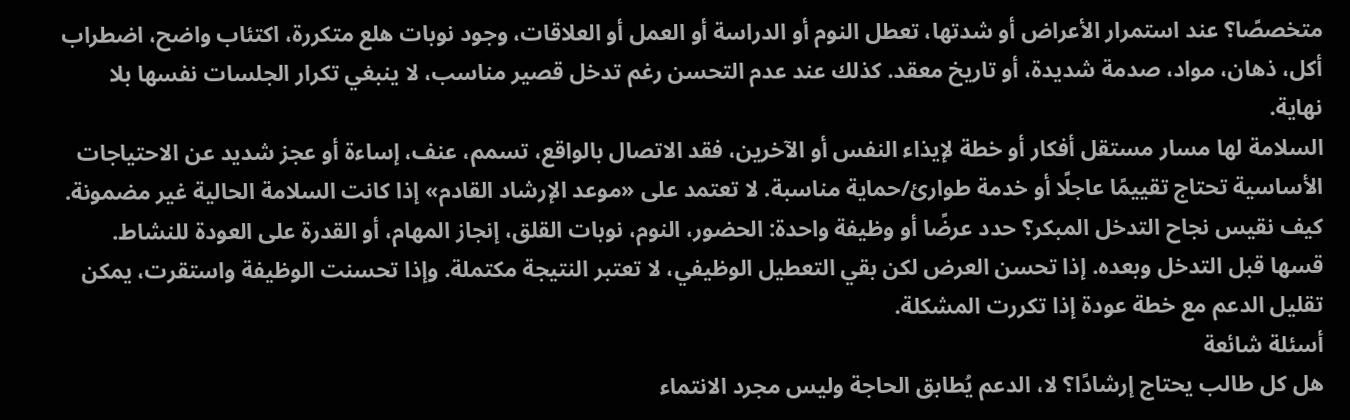متخصصًا؟ عند استمرار الأعراض أو شدتها، تعطل النوم أو الدراسة أو العمل أو العلاقات، وجود نوبات هلع متكررة، اكتئاب واضح، اضطراب أكل، ذهان، مواد، صدمة شديدة، أو تاريخ معقد. كذلك عند عدم التحسن رغم تدخل قصير مناسب، لا ينبغي تكرار الجلسات نفسها بلا نهاية.
السلامة لها مسار مستقل أفكار أو خطة لإيذاء النفس أو الآخرين، فقد الاتصال بالواقع، تسمم، عنف، إساءة أو عجز شديد عن الاحتياجات الأساسية تحتاج تقييمًا عاجلًا أو خدمة طوارئ/حماية مناسبة. لا تعتمد على «موعد الإرشاد القادم» إذا كانت السلامة الحالية غير مضمونة.
كيف نقيس نجاح التدخل المبكر؟ حدد عرضًا أو وظيفة واحدة: الحضور، النوم، نوبات القلق، إنجاز المهام، أو القدرة على العودة للنشاط. قسها قبل التدخل وبعده. إذا تحسن العرض لكن بقي التعطيل الوظيفي، لا تعتبر النتيجة مكتملة. وإذا تحسنت الوظيفة واستقرت، يمكن تقليل الدعم مع خطة عودة إذا تكررت المشكلة.
أسئلة شائعة
هل كل طالب يحتاج إرشادًا؟ لا، الدعم يُطابق الحاجة وليس مجرد الانتماء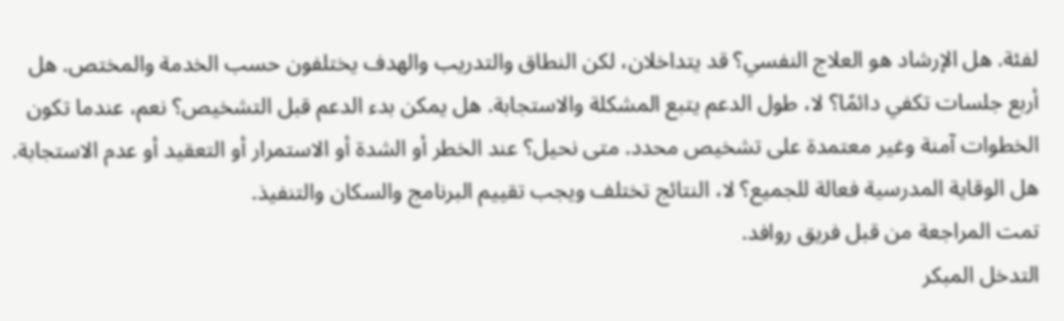لفئة. هل الإرشاد هو العلاج النفسي؟ قد يتداخلان، لكن النطاق والتدريب والهدف يختلفون حسب الخدمة والمختص. هل أربع جلسات تكفي دائمًا؟ لا، طول الدعم يتبع المشكلة والاستجابة. هل يمكن بدء الدعم قبل التشخيص؟ نعم، عندما تكون الخطوات آمنة وغير معتمدة على تشخيص محدد. متى نحيل؟ عند الخطر أو الشدة أو الاستمرار أو التعقيد أو عدم الاستجابة. هل الوقاية المدرسية فعالة للجميع؟ لا، النتائج تختلف ويجب تقييم البرنامج والسكان والتنفيذ.
تمت المراجعة من قبل فريق روافد.
التدخل المبكر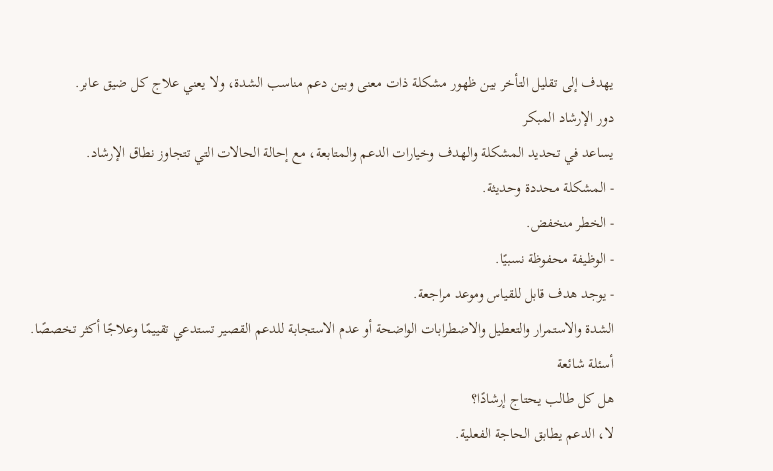يهدف إلى تقليل التأخر بين ظهور مشكلة ذات معنى وبين دعم مناسب الشدة، ولا يعني علاج كل ضيق عابر.
دور الإرشاد المبكر
يساعد في تحديد المشكلة والهدف وخيارات الدعم والمتابعة، مع إحالة الحالات التي تتجاوز نطاق الإرشاد.
- المشكلة محددة وحديثة.
- الخطر منخفض.
- الوظيفة محفوظة نسبيًا.
- يوجد هدف قابل للقياس وموعد مراجعة.
الشدة والاستمرار والتعطيل والاضطرابات الواضحة أو عدم الاستجابة للدعم القصير تستدعي تقييمًا وعلاجًا أكثر تخصصًا.
أسئلة شائعة
هل كل طالب يحتاج إرشادًا؟
لا، الدعم يطابق الحاجة الفعلية.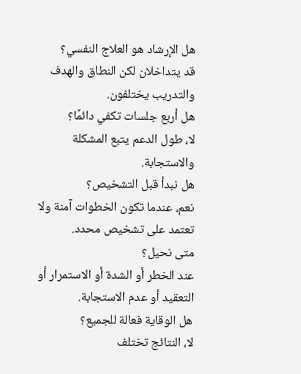هل الإرشاد هو العلاج النفسي؟
قد يتداخلان لكن النطاق والهدف والتدريب يختلفون.
هل أربع جلسات تكفي دائمًا؟
لا، طول الدعم يتبع المشكلة والاستجابة.
هل نبدأ قبل التشخيص؟
نعم، عندما تكون الخطوات آمنة ولا تعتمد على تشخيص محدد.
متى نحيل؟
عند الخطر أو الشدة أو الاستمرار أو التعقيد أو عدم الاستجابة.
هل الوقاية فعالة للجميع؟
لا، النتائج تختلف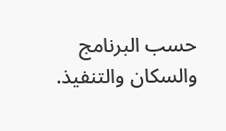حسب البرنامج والسكان والتنفيذ.